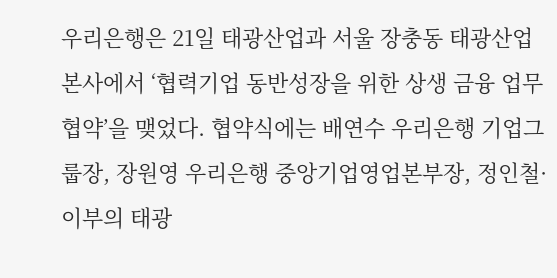우리은행은 21일 태광산업과 서울 장충동 태광산업 본사에서 ‘협력기업 동반성장을 위한 상생 금융 업무협약’을 맺었다. 협약식에는 배연수 우리은행 기업그룹장, 장원영 우리은행 중앙기업영업본부장, 정인철·이부의 태광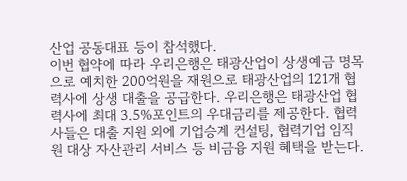산업 공동대표 등이 참석했다.
이번 협약에 따라 우리은행은 태광산업이 상생예금 명목으로 예치한 200억원을 재원으로 태광산업의 121개 협력사에 상생 대출을 공급한다. 우리은행은 태광산업 협력사에 최대 3.5%포인트의 우대금리를 제공한다. 협력사들은 대출 지원 외에 기업승계 컨설팅, 협력기업 임직원 대상 자산관리 서비스 등 비금융 지원 혜택을 받는다.